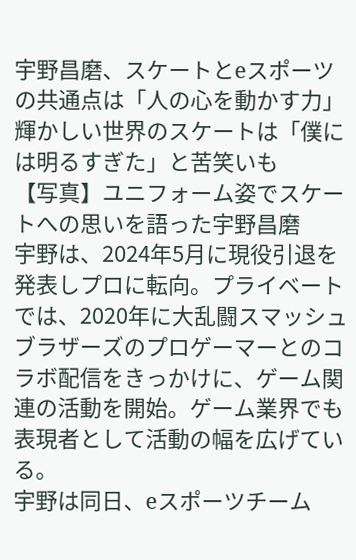宇野昌磨、スケートとeスポーツの共通点は「人の心を動かす力」 輝かしい世界のスケートは「僕には明るすぎた」と苦笑いも
【写真】ユニフォーム姿でスケートへの思いを語った宇野昌磨
宇野は、2024年5月に現役引退を発表しプロに転向。プライベートでは、2020年に大乱闘スマッシュブラザーズのプロゲーマーとのコラボ配信をきっかけに、ゲーム関連の活動を開始。ゲーム業界でも表現者として活動の幅を広げている。
宇野は同日、eスポーツチーム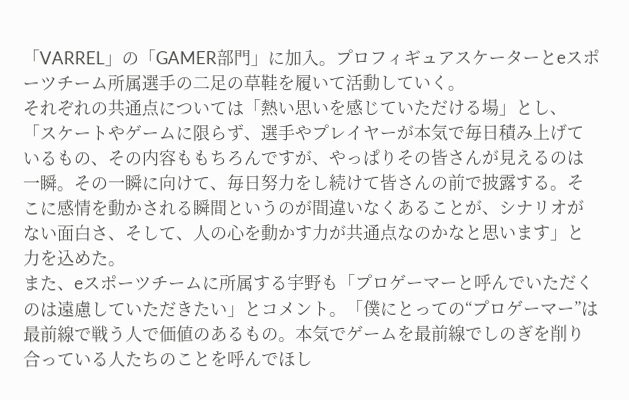「VARREL」の「GAMER部門」に加入。プロフィギュアスケーターとeスポーツチーム所属選手の二足の草鞋を履いて活動していく。
それぞれの共通点については「熱い思いを感じていただける場」とし、「スケートやゲームに限らず、選手やプレイヤーが本気で毎日積み上げているもの、その内容ももちろんですが、やっぱりその皆さんが見えるのは一瞬。その一瞬に向けて、毎日努力をし続けて皆さんの前で披露する。そこに感情を動かされる瞬間というのが間違いなくあることが、シナリオがない面白さ、そして、人の心を動かす力が共通点なのかなと思います」と力を込めた。
また、eスポーツチームに所属する宇野も「プロゲーマーと呼んでいただくのは遠慮していただきたい」とコメント。「僕にとっての“プロゲーマー”は最前線で戦う人で価値のあるもの。本気でゲームを最前線でしのぎを削り合っている人たちのことを呼んでほし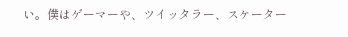い。僕はゲーマーや、ツイッタラー、スケーター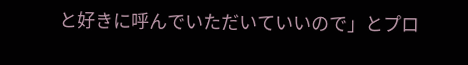と好きに呼んでいただいていいので」とプロ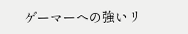ゲーマーへの強いリ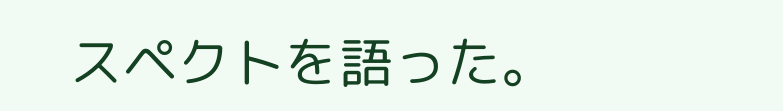スペクトを語った。